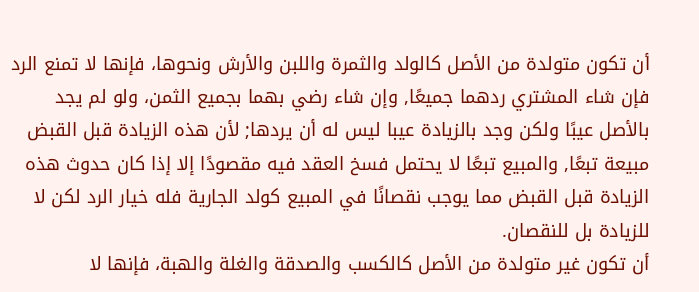أن تكون متولدة من الأصل كالولد والثمرة واللبن والأرش ونحوها، فإنها لا تمنع الرد فإن شاء المشتري ردهما جميعًا, وإن شاء رضي بهما بجميع الثمن، ولو لم يجد بالأصل عيبًا ولكن وجد بالزيادة عيبا ليس له أن يردها; لأن هذه الزيادة قبل القبض مبيعة تبعًا, والمبيع تبعًا لا يحتمل فسخ العقد فيه مقصودًا إلا إذا كان حدوث هذه الزيادة قبل القبض مما يوجب نقصانًا في المبيع كولد الجارية فله خيار الرد لكن لا للزيادة بل للنقصان.
أن تكون غير متولدة من الأصل كالكسب والصدقة والغلة والهبة، فإنها لا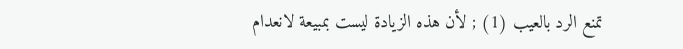تمنع الرد بالعيب (1) ; لأن هذه الزيادة ليست بمبيعة لانعدام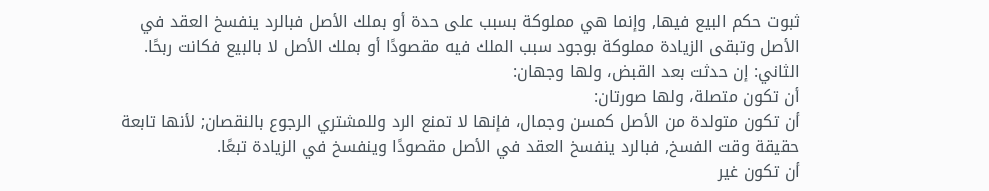ثبوت حكم البيع فيها, وإنما هي مملوكة بسبب على حدة أو بملك الأصل فبالرد ينفسخ العقد في الأصل وتبقى الزيادة مملوكة بوجود سبب الملك فيه مقصودًا أو بملك الأصل لا بالبيع فكانت ربحًا.
الثاني: إن حدثت بعد القبض، ولها وجهان:
أن تكون متصلة، ولها صورتان:
أن تكون متولدة من الأصل كمسن وجمال، فإنها لا تمنع الرد وللمشتري الرجوع بالنقصان; لأنها تابعة حقيقة وقت الفسخ, فبالرد ينفسخ العقد في الأصل مقصودًا وينفسخ في الزيادة تبعًا.
أن تكون غير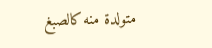متولدة منه كالصبغ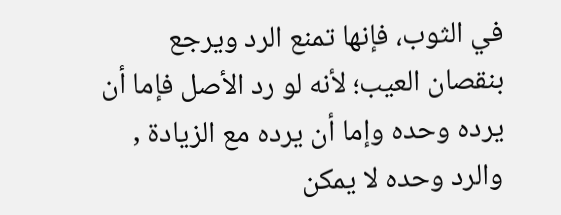في الثوب، فإنها تمنع الرد ويرجع بنقصان العيب؛ لأنه لو رد الأصل فإما أن يرده وحده وإما أن يرده مع الزيادة , والرد وحده لا يمكن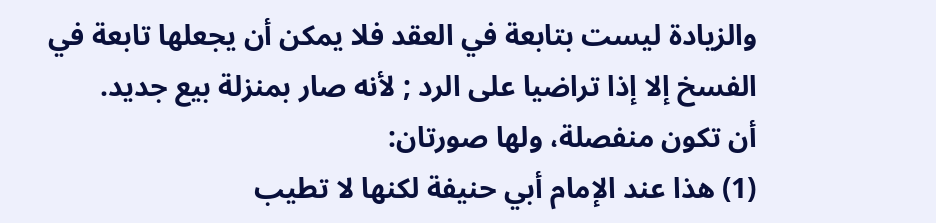والزيادة ليست بتابعة في العقد فلا يمكن أن يجعلها تابعة في الفسخ إلا إذا تراضيا على الرد ; لأنه صار بمنزلة بيع جديد.
أن تكون منفصلة، ولها صورتان:
(1) هذا عند الإمام أبي حنيفة لكنها لا تطيب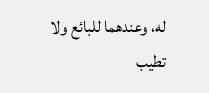له، وعندهما للبائع ولا تطيب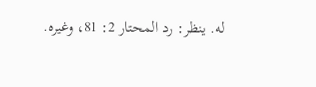له. ينظر: رد المحتار 2: 81، وغيره.